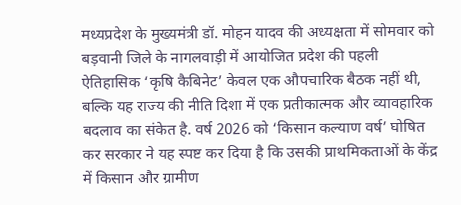मध्यप्रदेश के मुख्यमंत्री डॉ. मोहन यादव की अध्यक्षता में सोमवार को बड़वानी जिले के नागलवाड़ी में आयोजित प्रदेश की पहली ऐतिहासिक ‘कृषि कैबिनेट’ केवल एक औपचारिक बैठक नहीं थी, बल्कि यह राज्य की नीति दिशा में एक प्रतीकात्मक और व्यावहारिक बदलाव का संकेत है. वर्ष 2026 को ‘किसान कल्याण वर्ष’ घोषित कर सरकार ने यह स्पष्ट कर दिया है कि उसकी प्राथमिकताओं के केंद्र में किसान और ग्रामीण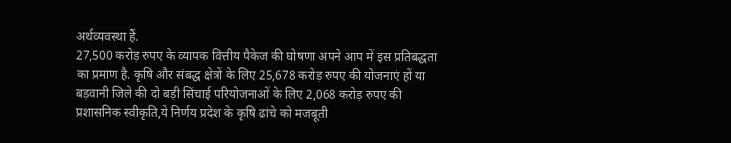अर्थव्यवस्था हैं.
27,500 करोड़ रुपए के व्यापक वित्तीय पैकेज की घोषणा अपने आप में इस प्रतिबद्धता का प्रमाण है. कृषि और संबद्ध क्षेत्रों के लिए 25,678 करोड़ रुपए की योजनाएं हों या बड़वानी जिले की दो बड़ी सिंचाई परियोजनाओं के लिए 2,068 करोड़ रुपए की प्रशासनिक स्वीकृति,ये निर्णय प्रदेश के कृषि ढांचे को मजबूती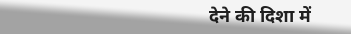देने की दिशा में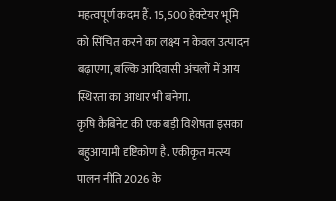महत्वपूर्ण कदम हैं. 15,500 हेक्टेयर भूमि को सिंचित करने का लक्ष्य न केवल उत्पादन बढ़ाएगा, बल्कि आदिवासी अंचलों में आय स्थिरता का आधार भी बनेगा.
कृषि कैबिनेट की एक बड़ी विशेषता इसका बहुआयामी दृष्टिकोण है. एकीकृत मत्स्य पालन नीति 2026 के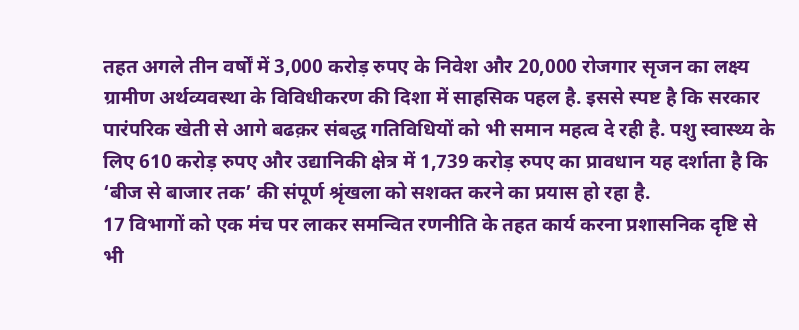तहत अगले तीन वर्षों में 3,000 करोड़ रुपए के निवेश और 20,000 रोजगार सृजन का लक्ष्य ग्रामीण अर्थव्यवस्था के विविधीकरण की दिशा में साहसिक पहल है. इससे स्पष्ट है कि सरकार पारंपरिक खेती से आगे बढक़र संबद्ध गतिविधियों को भी समान महत्व दे रही है. पशु स्वास्थ्य के लिए 610 करोड़ रुपए और उद्यानिकी क्षेत्र में 1,739 करोड़ रुपए का प्रावधान यह दर्शाता है कि ‘बीज से बाजार तक’ की संपूर्ण श्रृंखला को सशक्त करने का प्रयास हो रहा है.
17 विभागों को एक मंच पर लाकर समन्वित रणनीति के तहत कार्य करना प्रशासनिक दृष्टि से भी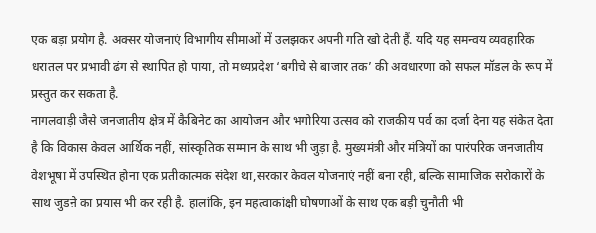एक बड़ा प्रयोग है. अक्सर योजनाएं विभागीय सीमाओं में उलझकर अपनी गति खो देती हैं. यदि यह समन्वय व्यवहारिक धरातल पर प्रभावी ढंग से स्थापित हो पाया, तो मध्यप्रदेश ‘बगीचे से बाजार तक’ की अवधारणा को सफल मॉडल के रूप में प्रस्तुत कर सकता है.
नागलवाड़ी जैसे जनजातीय क्षेत्र में कैबिनेट का आयोजन और भगोरिया उत्सव को राजकीय पर्व का दर्जा देना यह संकेत देता है कि विकास केवल आर्थिक नहीं, सांस्कृतिक सम्मान के साथ भी जुड़ा है. मुख्यमंत्री और मंत्रियों का पारंपरिक जनजातीय वेशभूषा में उपस्थित होना एक प्रतीकात्मक संदेश था,सरकार केवल योजनाएं नहीं बना रही, बल्कि सामाजिक सरोकारों के साथ जुडऩे का प्रयास भी कर रही है. हालांकि, इन महत्वाकांक्षी घोषणाओं के साथ एक बड़ी चुनौती भी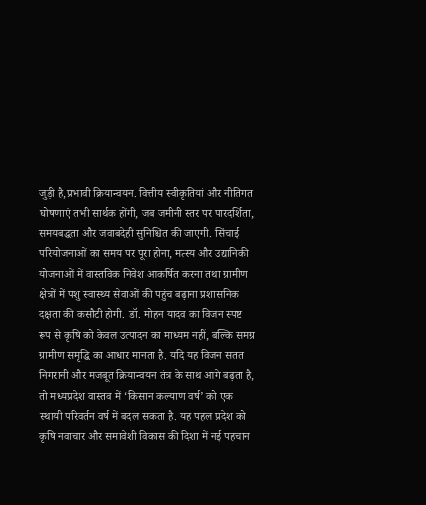जुड़ी है,प्रभावी क्रियान्वयन. वित्तीय स्वीकृतियां और नीतिगत घोषणाएं तभी सार्थक होंगी, जब जमीनी स्तर पर पारदर्शिता, समयबद्धता और जवाबदेही सुनिश्चित की जाएगी. सिंचाई परियोजनाओं का समय पर पूरा होना, मत्स्य और उद्यानिकी योजनाओं में वास्तविक निवेश आकर्षित करना तथा ग्रामीण क्षेत्रों में पशु स्वास्थ्य सेवाओं की पहुंच बढ़ाना प्रशासनिक दक्षता की कसौटी होगी. डॉ. मोहन यादव का विजन स्पष्ट रूप से कृषि को केवल उत्पादन का माध्यम नहीं, बल्कि समग्र ग्रामीण समृद्धि का आधार मानता है. यदि यह विजन सतत निगरानी और मजबूत क्रियान्वयन तंत्र के साथ आगे बढ़ता है, तो मध्यप्रदेश वास्तव में ‘किसान कल्याण वर्ष’ को एक स्थायी परिवर्तन वर्ष में बदल सकता है. यह पहल प्रदेश को कृषि नवाचार और समावेशी विकास की दिशा में नई पहचान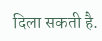दिला सकती है.